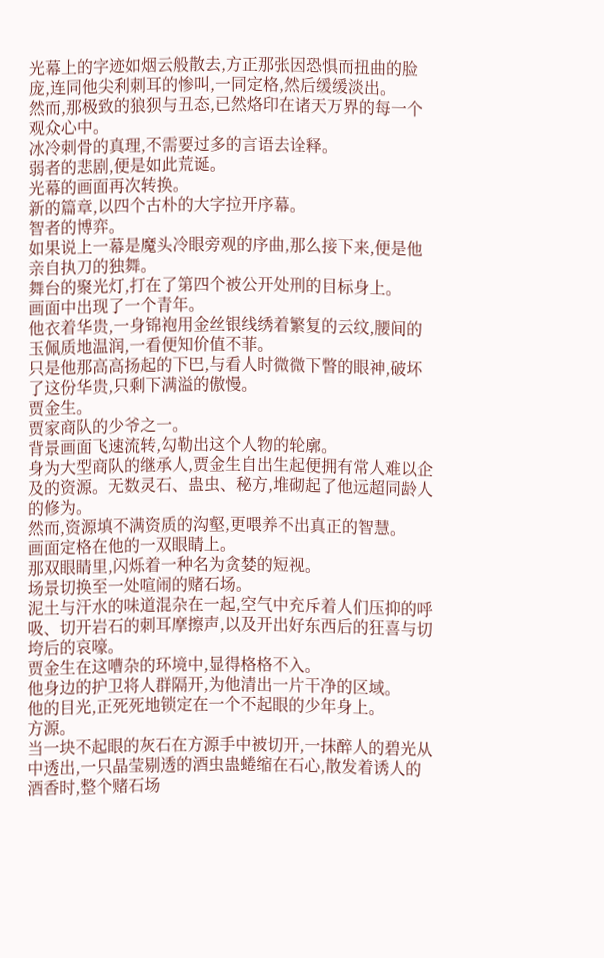光幕上的字迹如烟云般散去,方正那张因恐惧而扭曲的脸庞,连同他尖利刺耳的惨叫,一同定格,然后缓缓淡出。
然而,那极致的狼狈与丑态,已然烙印在诸天万界的每一个观众心中。
冰冷刺骨的真理,不需要过多的言语去诠释。
弱者的悲剧,便是如此荒诞。
光幕的画面再次转换。
新的篇章,以四个古朴的大字拉开序幕。
智者的博弈。
如果说上一幕是魔头冷眼旁观的序曲,那么接下来,便是他亲自执刀的独舞。
舞台的聚光灯,打在了第四个被公开处刑的目标身上。
画面中出现了一个青年。
他衣着华贵,一身锦袍用金丝银线绣着繁复的云纹,腰间的玉佩质地温润,一看便知价值不菲。
只是他那高高扬起的下巴,与看人时微微下瞥的眼神,破坏了这份华贵,只剩下满溢的傲慢。
贾金生。
贾家商队的少爷之一。
背景画面飞速流转,勾勒出这个人物的轮廓。
身为大型商队的继承人,贾金生自出生起便拥有常人难以企及的资源。无数灵石、蛊虫、秘方,堆砌起了他远超同龄人的修为。
然而,资源填不满资质的沟壑,更喂养不出真正的智慧。
画面定格在他的一双眼睛上。
那双眼睛里,闪烁着一种名为贪婪的短视。
场景切换至一处喧闹的赌石场。
泥土与汗水的味道混杂在一起,空气中充斥着人们压抑的呼吸、切开岩石的刺耳摩擦声,以及开出好东西后的狂喜与切垮后的哀嚎。
贾金生在这嘈杂的环境中,显得格格不入。
他身边的护卫将人群隔开,为他清出一片干净的区域。
他的目光,正死死地锁定在一个不起眼的少年身上。
方源。
当一块不起眼的灰石在方源手中被切开,一抹醉人的碧光从中透出,一只晶莹剔透的酒虫蛊蜷缩在石心,散发着诱人的酒香时,整个赌石场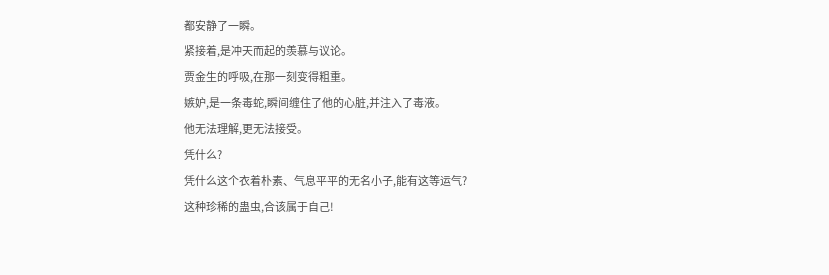都安静了一瞬。
紧接着,是冲天而起的羡慕与议论。
贾金生的呼吸,在那一刻变得粗重。
嫉妒,是一条毒蛇,瞬间缠住了他的心脏,并注入了毒液。
他无法理解,更无法接受。
凭什么?
凭什么这个衣着朴素、气息平平的无名小子,能有这等运气?
这种珍稀的蛊虫,合该属于自己!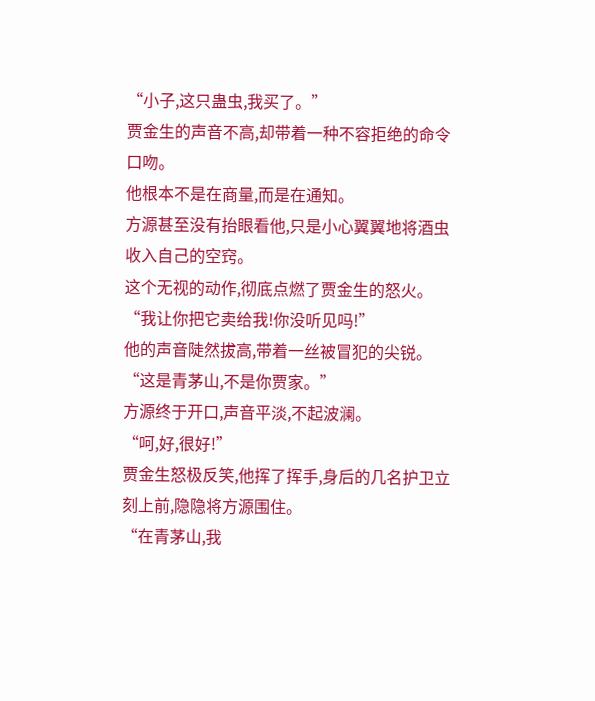“小子,这只蛊虫,我买了。”
贾金生的声音不高,却带着一种不容拒绝的命令口吻。
他根本不是在商量,而是在通知。
方源甚至没有抬眼看他,只是小心翼翼地将酒虫收入自己的空窍。
这个无视的动作,彻底点燃了贾金生的怒火。
“我让你把它卖给我!你没听见吗!”
他的声音陡然拔高,带着一丝被冒犯的尖锐。
“这是青茅山,不是你贾家。”
方源终于开口,声音平淡,不起波澜。
“呵,好,很好!”
贾金生怒极反笑,他挥了挥手,身后的几名护卫立刻上前,隐隐将方源围住。
“在青茅山,我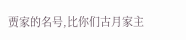贾家的名号,比你们古月家主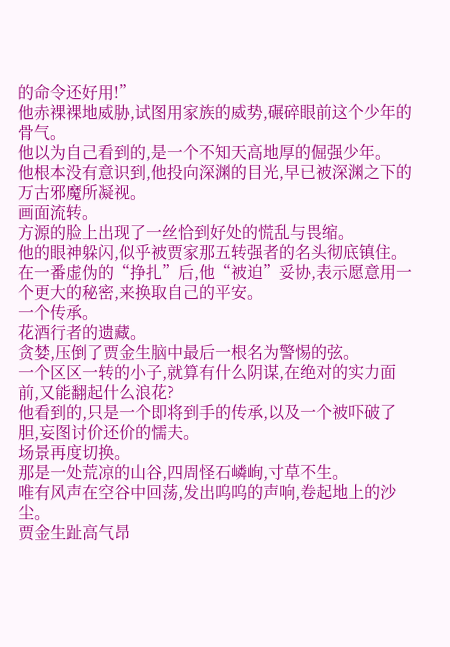的命令还好用!”
他赤裸裸地威胁,试图用家族的威势,碾碎眼前这个少年的骨气。
他以为自己看到的,是一个不知天高地厚的倔强少年。
他根本没有意识到,他投向深渊的目光,早已被深渊之下的万古邪魔所凝视。
画面流转。
方源的脸上出现了一丝恰到好处的慌乱与畏缩。
他的眼神躲闪,似乎被贾家那五转强者的名头彻底镇住。
在一番虚伪的“挣扎”后,他“被迫”妥协,表示愿意用一个更大的秘密,来换取自己的平安。
一个传承。
花酒行者的遗藏。
贪婪,压倒了贾金生脑中最后一根名为警惕的弦。
一个区区一转的小子,就算有什么阴谋,在绝对的实力面前,又能翻起什么浪花?
他看到的,只是一个即将到手的传承,以及一个被吓破了胆,妄图讨价还价的懦夫。
场景再度切换。
那是一处荒凉的山谷,四周怪石嶙峋,寸草不生。
唯有风声在空谷中回荡,发出呜呜的声响,卷起地上的沙尘。
贾金生趾高气昂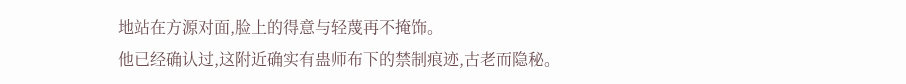地站在方源对面,脸上的得意与轻蔑再不掩饰。
他已经确认过,这附近确实有蛊师布下的禁制痕迹,古老而隐秘。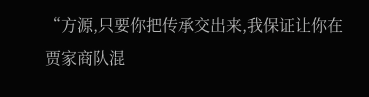“方源,只要你把传承交出来,我保证让你在贾家商队混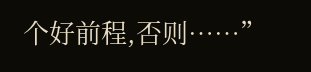个好前程,否则……”